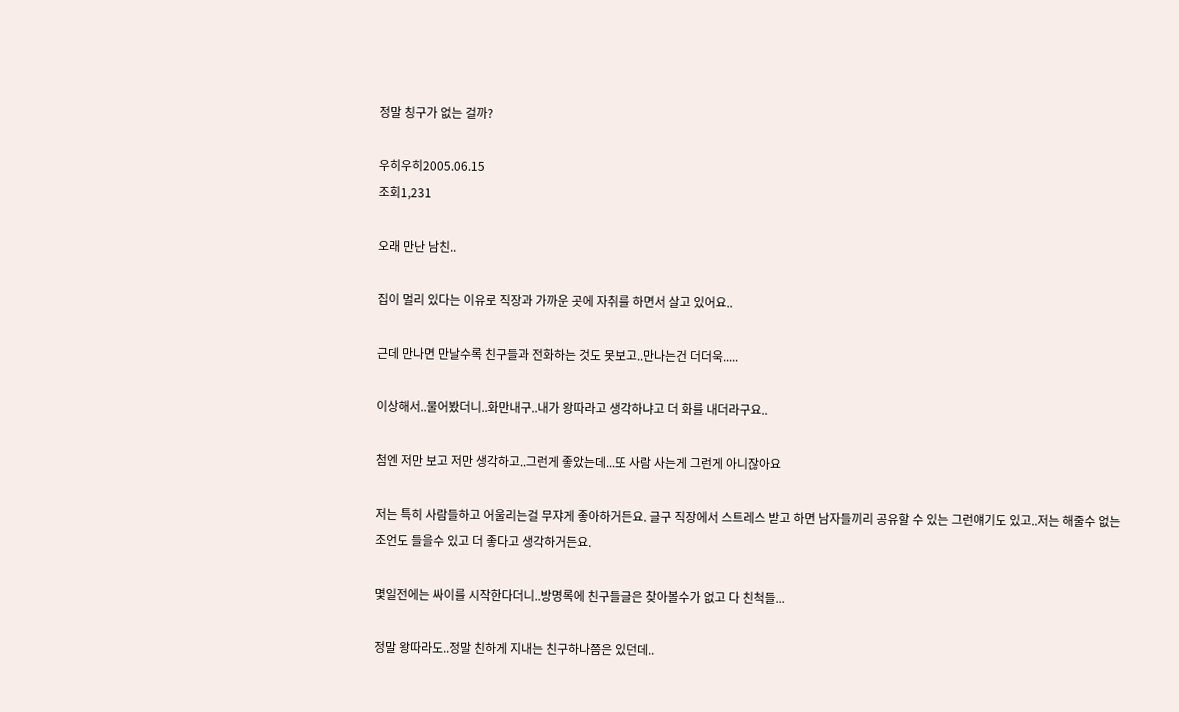정말 칭구가 없는 걸까?

우히우히2005.06.15
조회1,231

오래 만난 남친..

집이 멀리 있다는 이유로 직장과 가까운 곳에 자취를 하면서 살고 있어요..

근데 만나면 만날수록 친구들과 전화하는 것도 못보고..만나는건 더더욱.....

이상해서..물어봤더니..화만내구..내가 왕따라고 생각하냐고 더 화를 내더라구요..

첨엔 저만 보고 저만 생각하고..그런게 좋았는데...또 사람 사는게 그런게 아니잖아요

저는 특히 사람들하고 어울리는걸 무쟈게 좋아하거든요. 글구 직장에서 스트레스 받고 하면 남자들끼리 공유할 수 있는 그런얘기도 있고..저는 해줄수 없는 조언도 들을수 있고 더 좋다고 생각하거든요.

몇일전에는 싸이를 시작한다더니..방명록에 친구들글은 찾아볼수가 없고 다 친척들...

정말 왕따라도..정말 친하게 지내는 친구하나쯤은 있던데..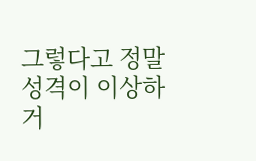그렇다고 정말 성격이 이상하거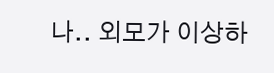나.. 외모가 이상하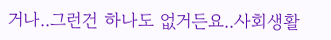거나..그런건 하나도 없거든요..사회생활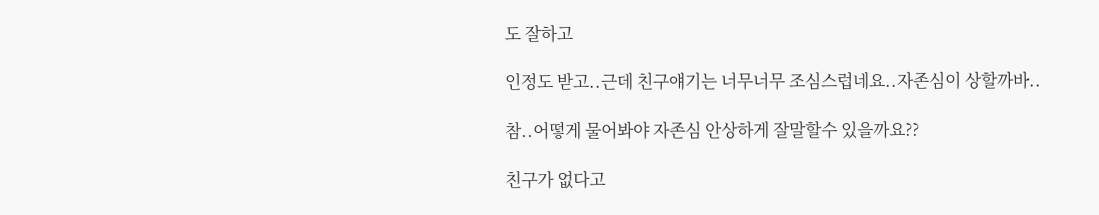도 잘하고

인정도 받고..근데 친구얘기는 너무너무 조심스럽네요..자존심이 상할까바..

참..어떻게 물어봐야 자존심 안상하게 잘말할수 있을까요??

친구가 없다고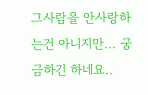그사람을 안사랑하는건 아니지만... 궁금하긴 하네요..